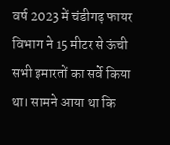वर्ष 2023 में चंडीगढ़ फायर विभाग ने 15 मीटर से ऊंची सभी इमारतों का सर्वे किया था। सामने आया था कि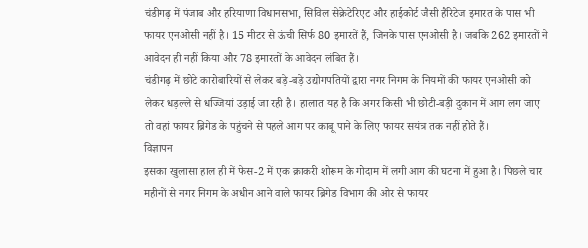चंडीगढ़ में पंजाब और हरियाणा विधानसभा, सिविल सेक्रेटेरिएट और हाईकोर्ट जैसी हैरिटेज इमारत के पास भी फायर एनओसी नहीं है। 15 मीटर से ऊंची सिर्फ 80 इमारतें हैं, जिनके पास एनओसी है। जबकि 262 इमारतों ने आवेदन ही नहीं किया और 78 इमारतों के आवेदन लंबित हैं।
चंडीगढ़ में छोटे कारोबारियों से लेकर बड़े-बड़े उद्योगपतियों द्वारा नगर निगम के नियमों की फायर एनओसी को लेकर धड़ल्ले से धज्जियां उड़ाई जा रही है। हालात यह है कि अगर किसी भी छोटी-बड़ी दुकान में आग लग जाए तो वहां फायर ब्रिगेड के पहुंचने से पहले आग पर काबू पाने के लिए फायर सयंत्र तक नहीं होते हैं।
विज्ञापन
इसका खुलासा हाल ही में फेस-2 में एक क्राकरी शोरूम के गोदाम में लगी आग की घटना में हुआ है। पिछले चार महीनों से नगर निगम के अधीन आने वाले फायर ब्रिगेड विभाग की ओर से फायर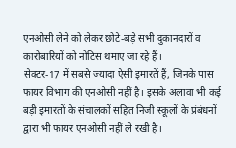एनओसी लेने को लेकर छोटे-बड़े सभी दुकानदारों व कारोबारियों को नोटिस थमाए जा रहे हैं।
सेक्टर-17 में सबसे ज्यादा ऐसी इमारतें हैं, जिनके पास फायर विभाग की एनओसी नहीं है। इसके अलावा भी कई बड़ी इमारतों के संचालकों सहित निजी स्कूलों के प्रंबंधनों द्वारा भी फायर एनओसी नहीं ले रखी है।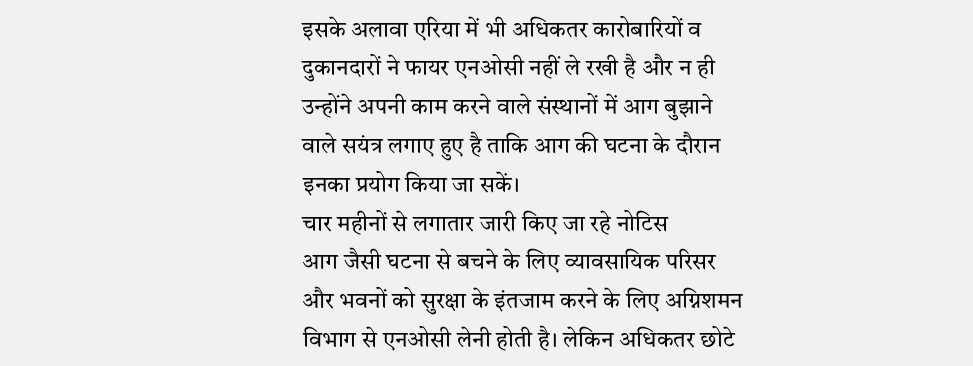इसके अलावा एरिया में भी अधिकतर कारोबारियों व दुकानदारों ने फायर एनओसी नहीं ले रखी है और न ही उन्होंने अपनी काम करने वाले संस्थानों में आग बुझाने वाले सयंत्र लगाए हुए है ताकि आग की घटना के दौरान इनका प्रयोग किया जा सकें।
चार महीनों से लगातार जारी किए जा रहे नोटिस
आग जैसी घटना से बचने के लिए व्यावसायिक परिसर और भवनों को सुरक्षा के इंतजाम करने के लिए अग्निशमन विभाग से एनओसी लेनी होती है। लेकिन अधिकतर छोटे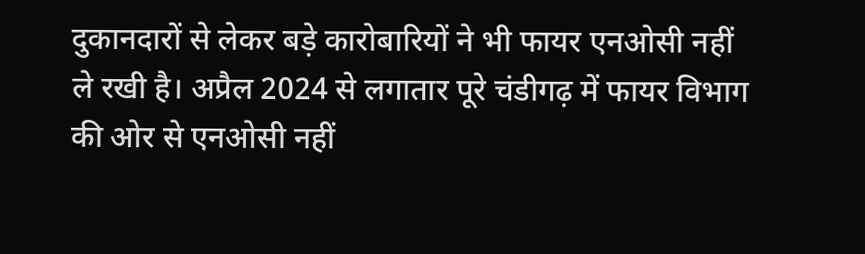दुकानदारों से लेकर बड़े कारोबारियों ने भी फायर एनओसी नहीं ले रखी है। अप्रैल 2024 से लगातार पूरे चंडीगढ़ में फायर विभाग की ओर से एनओसी नहीं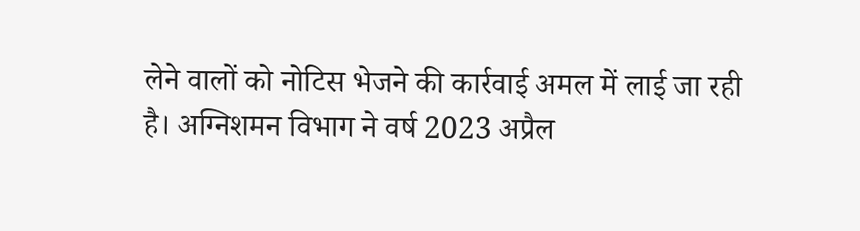लेने वालों को नोटिस भेजने की कार्रवाई अमल में लाई जा रही है। अग्निशमन विभाग ने वर्ष 2023 अप्रैल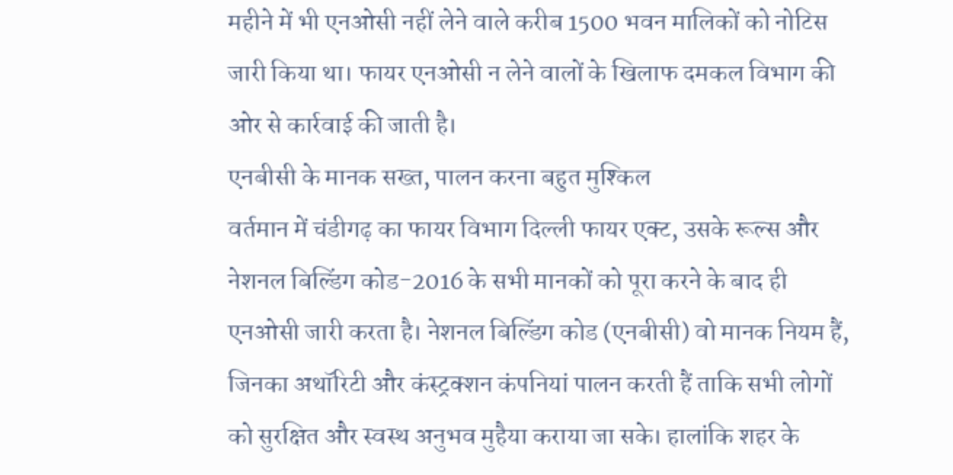महीने में भी एनओसी नहीं लेने वाले करीब 1500 भवन मालिकों को नोटिस जारी किया था। फायर एनओसी न लेने वालों के खिलाफ दमकल विभाग की ओर से कार्रवाई की जाती है।
एनबीसी के मानक सख्त, पालन करना बहुत मुश्किल
वर्तमान में चंडीगढ़ का फायर विभाग दिल्ली फायर एक्ट, उसके रूल्स और नेशनल बिल्डिंग कोड-2016 के सभी मानकों को पूरा करने के बाद ही एनओसी जारी करता है। नेशनल बिल्डिंग कोड (एनबीसी) वो मानक नियम हैं, जिनका अथॉरिटी और कंस्ट्रक्शन कंपनियां पालन करती हैं ताकि सभी लोगों को सुरक्षित और स्वस्थ अनुभव मुहैया कराया जा सके। हालांकि शहर के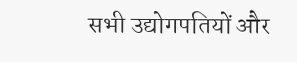सभी उद्योगपतियों और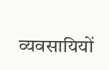व्यवसायियों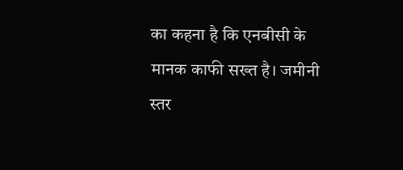का कहना है कि एनबीसी के मानक काफी सख्त है। जमीनी स्तर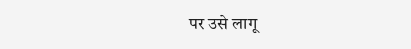पर उसे लागू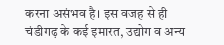करना असंभव है। इस वजह से ही चंडीगढ़ के कई इमारत, उद्योग व अन्य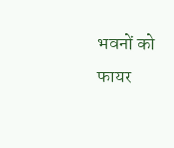भवनों को फायर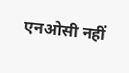एनओसी नहीं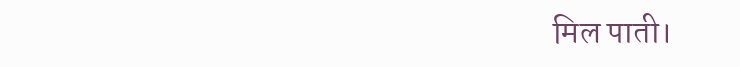मिल पाती।